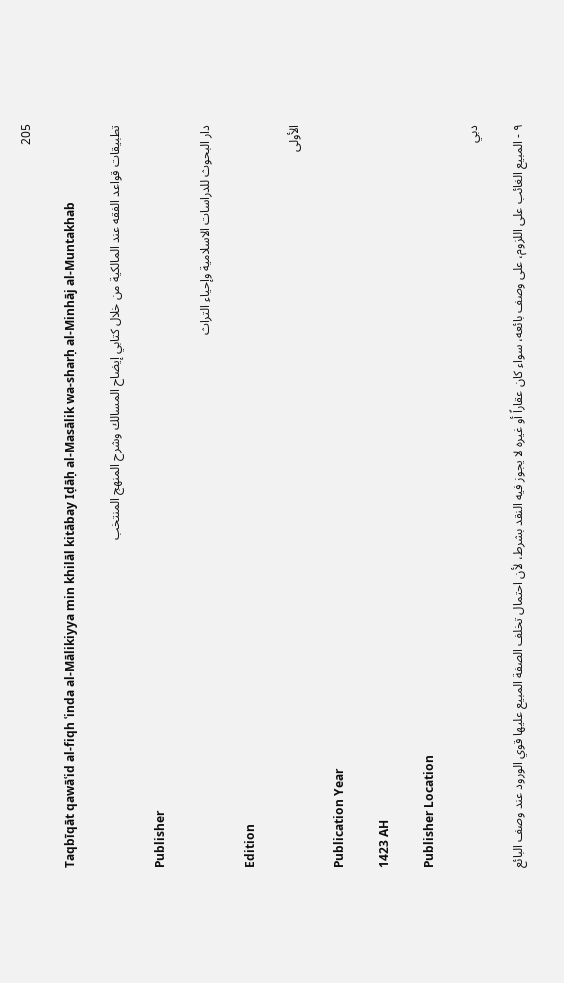205

Taqbīqāt qawāʿid al-fiqh ʿinda al-Mālikiyya min khilāl kitābay Iḍāḥ al-Masālik wa-sharḥ al-Minhāj al-Muntakhab

تطبيقات قواعد الفقه عند المالكية من خلال كتابي إيضاح المسالك وشرح المنهج المنتخب

Publisher

دار البحوث للدراسات الاسلامية وإحياء التراث

Edition

الأولى

Publication Year

1423 AH

Publisher Location

دبي

٩ - المبيع الغائب على اللزوم، على وصف بائعه، سواء كان عقاراً أو غيره لا يجوز فيه النقد بشرط، لأن احتمال تخلف الصفة المبيع عليها قوي الورود عند وصف البائع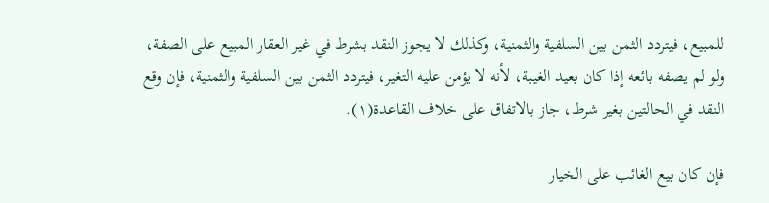للمبيع، فيتردد الثمن بين السلفية والثمنية، وكذلك لا يجوز النقد بشرط في غير العقار المبيع على الصفة، ولو لم يصفه بائعه إذا كان بعيد الغيبة، لأنه لا يؤمن عليه التغير، فيتردد الثمن بين السلفية والثمنية، فإن وقع النقد في الحالتين بغير شرط، جاز بالاتفاق على خلاف القاعدة(١).

فإن كان بيع الغائب على الخيار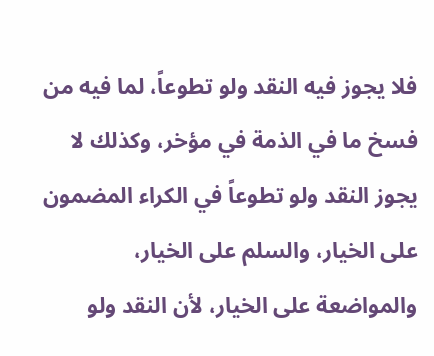فلا يجوز فيه النقد ولو تطوعاً، لما فيه من فسخ ما في الذمة في مؤخر، وكذلك لا يجوز النقد ولو تطوعاً في الكراء المضمون على الخيار، والسلم على الخيار، والمواضعة على الخيار، لأن النقد ولو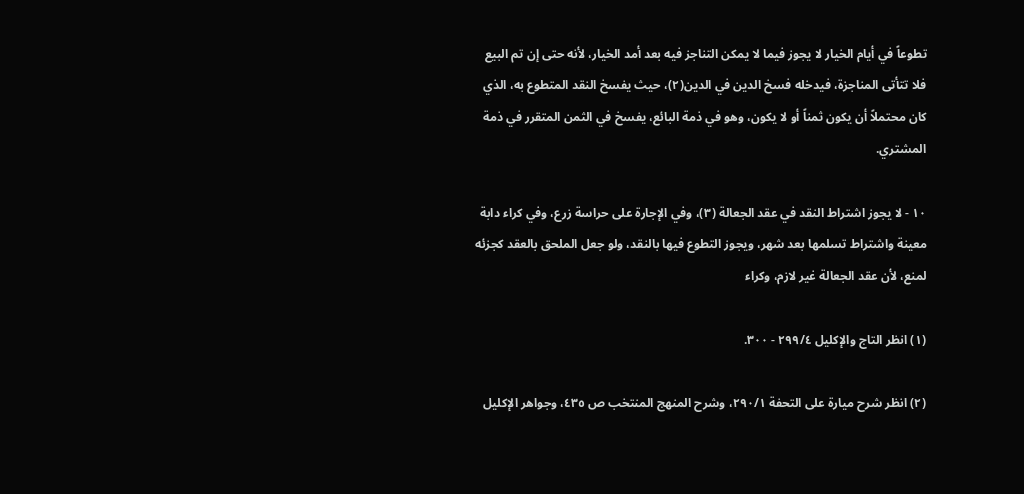تطوعاً في أيام الخيار لا يجوز فيما لا يمكن التناجز فيه بعد أمد الخيار، لأنه حتى إن تم البيع فلا تتأتى المناجزة، فيدخله فسخ الدين في الدين(٢)، حيث يفسخ النقد المتطوع به، الذي كان محتملاً أن يكون ثمناً أو لا يكون، وهو في ذمة البائع، يفسخ في الثمن المتقرر في ذمة المشتري.

١٠ - لا يجوز اشتراط النقد في عقد الجعالة (٣)، وفي الإجارة على حراسة زرع، وفي كراء دابة معينة واشتراط تسلمها بعد شهر، ويجوز التطوع فيها بالنقد، ولو جعل الملحق بالعقد كجزئه لمنع، لأن عقد الجعالة غير لازم، وكراء

(١) انظر التاج والإكليل ٢٩٩/٤ - ٣٠٠.

(٢) انظر شرح ميارة على التحفة ٢٩٠/١، وشرح المنهج المنتخب ص ٤٣٥، وجواهر الإكليل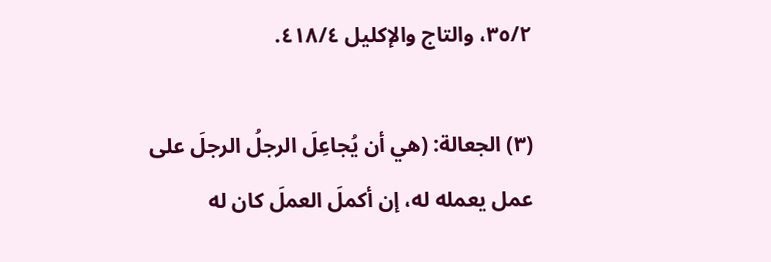٣٥/٢، والتاج والإكليل ٤١٨/٤.

(٣) الجعالة: (هي أن يُجاعِلَ الرجلُ الرجلَ على عمل يعمله له، إن أكملَ العملَ كان له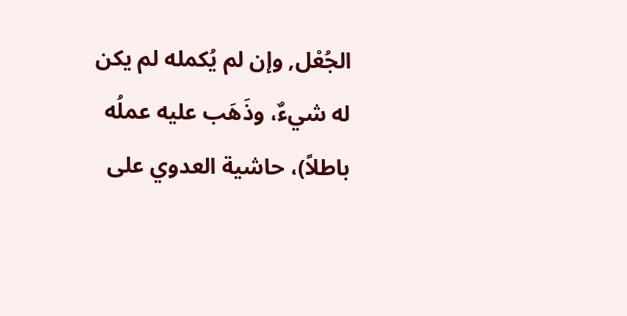الجُعْل, وإن لم يُكمله لم يكن له شيءٌ، وذَهَب عليه عملُه باطلاً)، حاشية العدوي على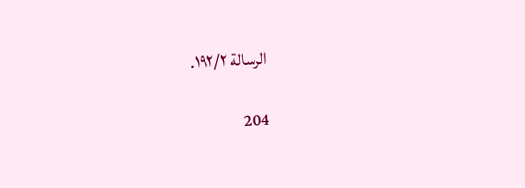الرسالة ١٩٢/٢.

204